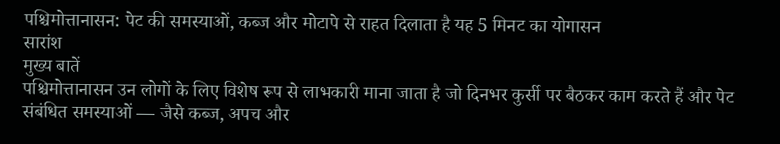पश्चिमोत्तानासन: पेट की समस्याओं, कब्ज और मोटापे से राहत दिलाता है यह 5 मिनट का योगासन
सारांश
मुख्य बातें
पश्चिमोत्तानासन उन लोगों के लिए विशेष रूप से लाभकारी माना जाता है जो दिनभर कुर्सी पर बैठकर काम करते हैं और पेट संबंधित समस्याओं — जैसे कब्ज, अपच और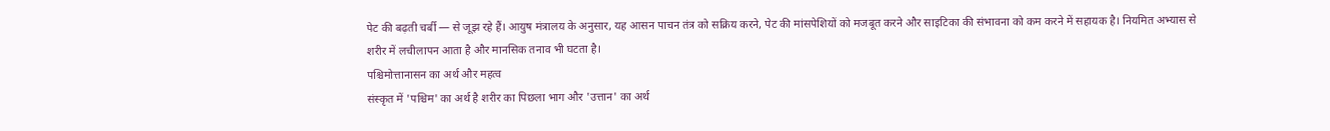पेट की बढ़ती चर्बी — से जूझ रहे हैं। आयुष मंत्रालय के अनुसार, यह आसन पाचन तंत्र को सक्रिय करने, पेट की मांसपेशियों को मजबूत करने और साइटिका की संभावना को कम करने में सहायक है। नियमित अभ्यास से शरीर में लचीलापन आता है और मानसिक तनाव भी घटता है।
पश्चिमोत्तानासन का अर्थ और महत्व
संस्कृत में 'पश्चिम' का अर्थ है शरीर का पिछला भाग और 'उत्तान' का अर्थ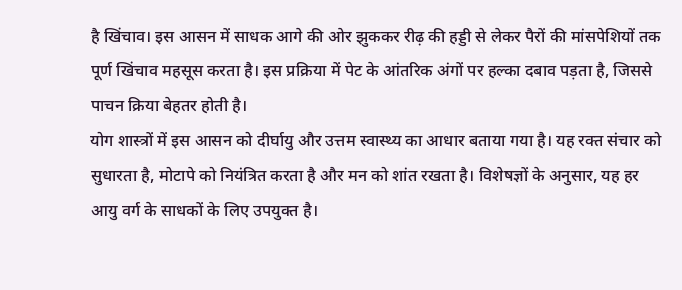है खिंचाव। इस आसन में साधक आगे की ओर झुककर रीढ़ की हड्डी से लेकर पैरों की मांसपेशियों तक पूर्ण खिंचाव महसूस करता है। इस प्रक्रिया में पेट के आंतरिक अंगों पर हल्का दबाव पड़ता है, जिससे पाचन क्रिया बेहतर होती है।
योग शास्त्रों में इस आसन को दीर्घायु और उत्तम स्वास्थ्य का आधार बताया गया है। यह रक्त संचार को सुधारता है, मोटापे को नियंत्रित करता है और मन को शांत रखता है। विशेषज्ञों के अनुसार, यह हर आयु वर्ग के साधकों के लिए उपयुक्त है।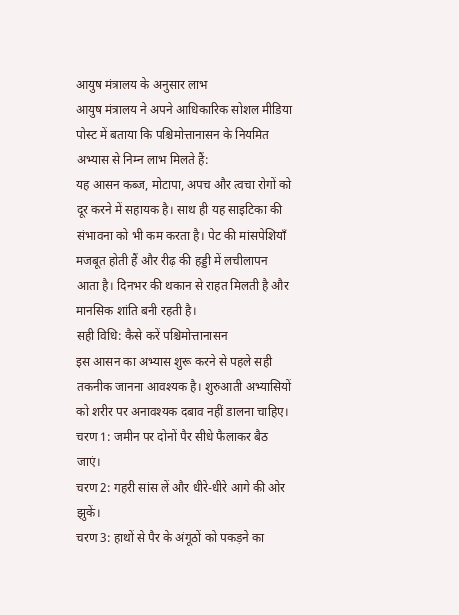आयुष मंत्रालय के अनुसार लाभ
आयुष मंत्रालय ने अपने आधिकारिक सोशल मीडिया पोस्ट में बताया कि पश्चिमोत्तानासन के नियमित अभ्यास से निम्न लाभ मिलते हैं:
यह आसन कब्ज, मोटापा, अपच और त्वचा रोगों को दूर करने में सहायक है। साथ ही यह साइटिका की संभावना को भी कम करता है। पेट की मांसपेशियाँ मजबूत होती हैं और रीढ़ की हड्डी में लचीलापन आता है। दिनभर की थकान से राहत मिलती है और मानसिक शांति बनी रहती है।
सही विधि: कैसे करें पश्चिमोत्तानासन
इस आसन का अभ्यास शुरू करने से पहले सही तकनीक जानना आवश्यक है। शुरुआती अभ्यासियों को शरीर पर अनावश्यक दबाव नहीं डालना चाहिए।
चरण 1: जमीन पर दोनों पैर सीधे फैलाकर बैठ जाएं।
चरण 2: गहरी सांस लें और धीरे-धीरे आगे की ओर झुकें।
चरण 3: हाथों से पैर के अंगूठों को पकड़ने का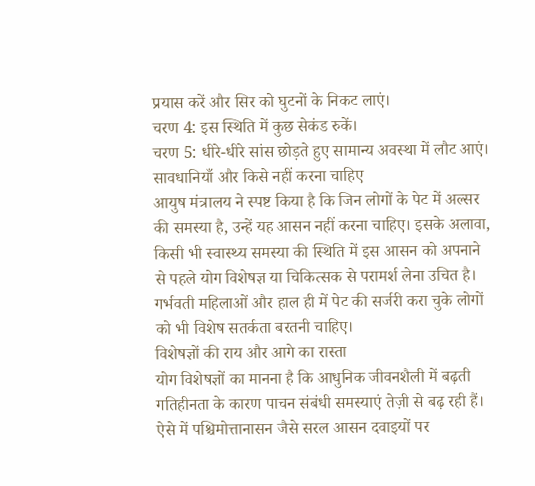प्रयास करें और सिर को घुटनों के निकट लाएं।
चरण 4: इस स्थिति में कुछ सेकंड रुकें।
चरण 5: धीरे-धीरे सांस छोड़ते हुए सामान्य अवस्था में लौट आएं।
सावधानियाँ और किसे नहीं करना चाहिए
आयुष मंत्रालय ने स्पष्ट किया है कि जिन लोगों के पेट में अल्सर की समस्या है, उन्हें यह आसन नहीं करना चाहिए। इसके अलावा, किसी भी स्वास्थ्य समस्या की स्थिति में इस आसन को अपनाने से पहले योग विशेषज्ञ या चिकित्सक से परामर्श लेना उचित है। गर्भवती महिलाओं और हाल ही में पेट की सर्जरी करा चुके लोगों को भी विशेष सतर्कता बरतनी चाहिए।
विशेषज्ञों की राय और आगे का रास्ता
योग विशेषज्ञों का मानना है कि आधुनिक जीवनशैली में बढ़ती गतिहीनता के कारण पाचन संबंधी समस्याएं तेज़ी से बढ़ रही हैं। ऐसे में पश्चिमोत्तानासन जैसे सरल आसन दवाइयों पर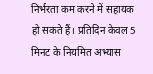निर्भरता कम करने में सहायक हो सकते हैं। प्रतिदिन केवल 5 मिनट के नियमित अभ्यास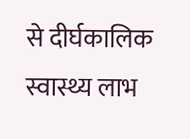से दीर्घकालिक स्वास्थ्य लाभ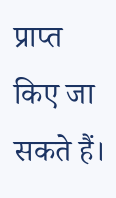प्राप्त किए जा सकते हैं।